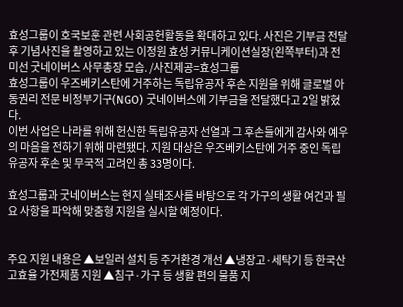효성그룹이 호국보훈 관련 사회공헌활동을 확대하고 있다. 사진은 기부금 전달 후 기념사진을 촬영하고 있는 이정원 효성 커뮤니케이션실장(왼쪽부터)과 전미선 굿네이버스 사무총장 모습. /사진제공=효성그룹
효성그룹이 우즈베키스탄에 거주하는 독립유공자 후손 지원을 위해 글로벌 아동권리 전문 비정부기구(NGO) 굿네이버스에 기부금을 전달했다고 2일 밝혔다.
이번 사업은 나라를 위해 헌신한 독립유공자 선열과 그 후손들에게 감사와 예우의 마음을 전하기 위해 마련됐다. 지원 대상은 우즈베키스탄에 거주 중인 독립유공자 후손 및 무국적 고려인 총 33명이다.

효성그룹과 굿네이버스는 현지 실태조사를 바탕으로 각 가구의 생활 여건과 필요 사항을 파악해 맞춤형 지원을 실시할 예정이다.


주요 지원 내용은 ▲보일러 설치 등 주거환경 개선 ▲냉장고·세탁기 등 한국산 고효율 가전제품 지원 ▲침구·가구 등 생활 편의 물품 지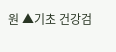원 ▲기초 건강검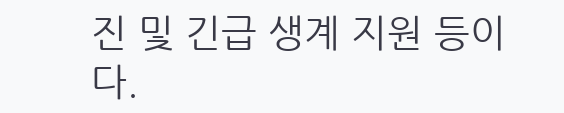진 및 긴급 생계 지원 등이다.